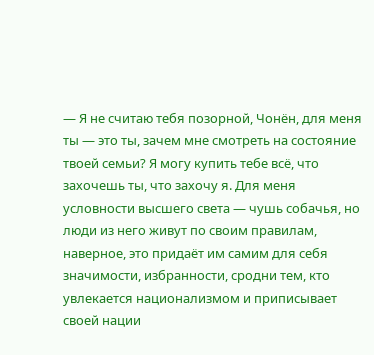— Я не считаю тебя позорной, Чонён, для меня ты — это ты, зачем мне смотреть на состояние твоей семьи? Я могу купить тебе всё, что захочешь ты, что захочу я. Для меня условности высшего света — чушь собачья, но люди из него живут по своим правилам, наверное, это придаёт им самим для себя значимости, избранности, сродни тем, кто увлекается национализмом и приписывает своей нации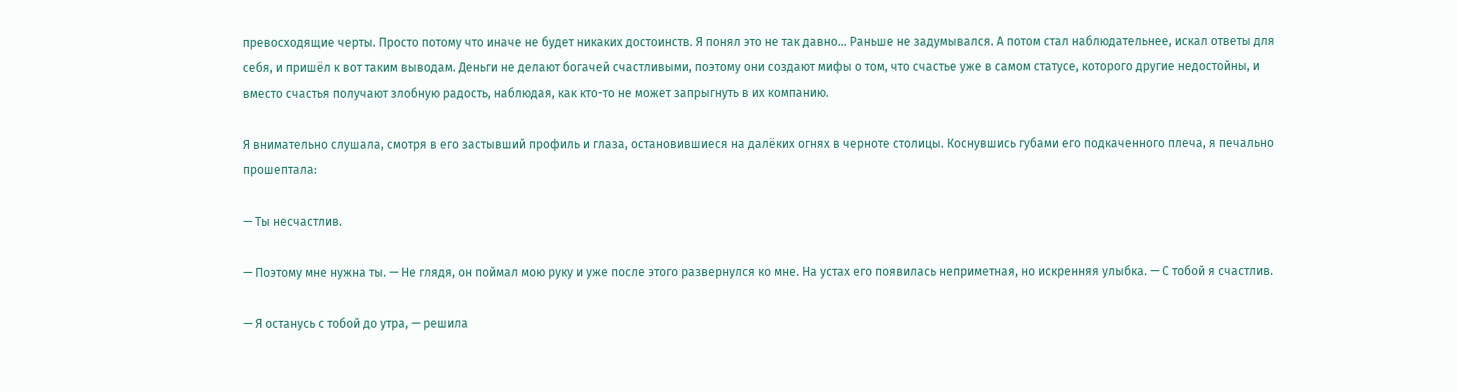превосходящие черты. Просто потому что иначе не будет никаких достоинств. Я понял это не так давно… Раньше не задумывался. А потом стал наблюдательнее, искал ответы для себя, и пришёл к вот таким выводам. Деньги не делают богачей счастливыми, поэтому они создают мифы о том, что счастье уже в самом статусе, которого другие недостойны, и вместо счастья получают злобную радость, наблюдая, как кто-то не может запрыгнуть в их компанию.

Я внимательно слушала, смотря в его застывший профиль и глаза, остановившиеся на далёких огнях в черноте столицы. Коснувшись губами его подкаченного плеча, я печально прошептала:

— Ты несчастлив.

— Поэтому мне нужна ты. — Не глядя, он поймал мою руку и уже после этого развернулся ко мне. На устах его появилась неприметная, но искренняя улыбка. — С тобой я счастлив.

— Я останусь с тобой до утра, — решила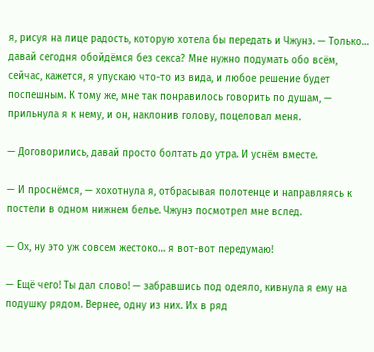я, рисуя на лице радость, которую хотела бы передать и Чжунэ. — Только… давай сегодня обойдёмся без секса? Мне нужно подумать обо всём, сейчас, кажется, я упускаю что-то из вида, и любое решение будет поспешным. К тому же, мне так понравилось говорить по душам, — прильнула я к нему, и он, наклонив голову, поцеловал меня.

— Договорились, давай просто болтать до утра. И уснём вместе.

— И проснёмся, — хохотнула я, отбрасывая полотенце и направляясь к постели в одном нижнем белье. Чжунэ посмотрел мне вслед.

— Ох, ну это уж совсем жестоко… я вот-вот передумаю!

— Ещё чего! Ты дал слово! — забравшись под одеяло, кивнула я ему на подушку рядом. Вернее, одну из них. Их в ряд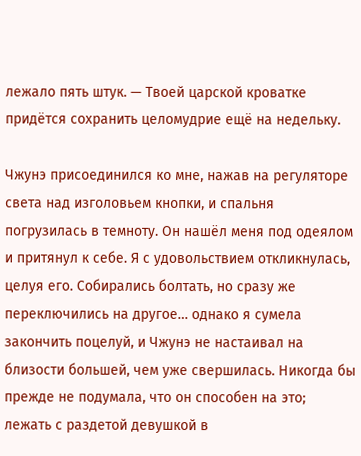лежало пять штук. — Твоей царской кроватке придётся сохранить целомудрие ещё на недельку.

Чжунэ присоединился ко мне, нажав на регуляторе света над изголовьем кнопки, и спальня погрузилась в темноту. Он нашёл меня под одеялом и притянул к себе. Я с удовольствием откликнулась, целуя его. Собирались болтать, но сразу же переключились на другое… однако я сумела закончить поцелуй, и Чжунэ не настаивал на близости большей, чем уже свершилась. Никогда бы прежде не подумала, что он способен на это; лежать с раздетой девушкой в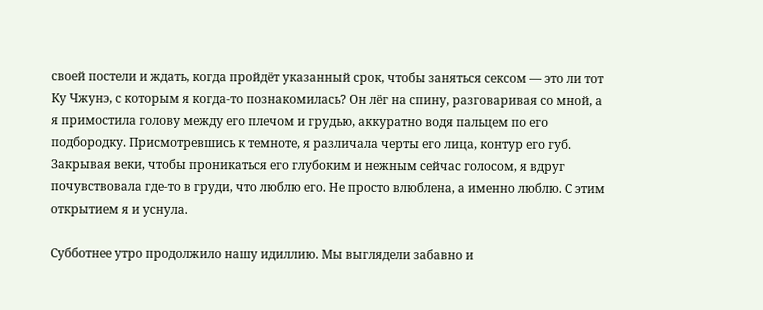своей постели и ждать, когда пройдёт указанный срок, чтобы заняться сексом — это ли тот Ку Чжунэ, с которым я когда-то познакомилась? Он лёг на спину, разговаривая со мной, а я примостила голову между его плечом и грудью, аккуратно водя пальцем по его подбородку. Присмотревшись к темноте, я различала черты его лица, контур его губ. Закрывая веки, чтобы проникаться его глубоким и нежным сейчас голосом, я вдруг почувствовала где-то в груди, что люблю его. Не просто влюблена, а именно люблю. С этим открытием я и уснула.

Субботнее утро продолжило нашу идиллию. Мы выглядели забавно и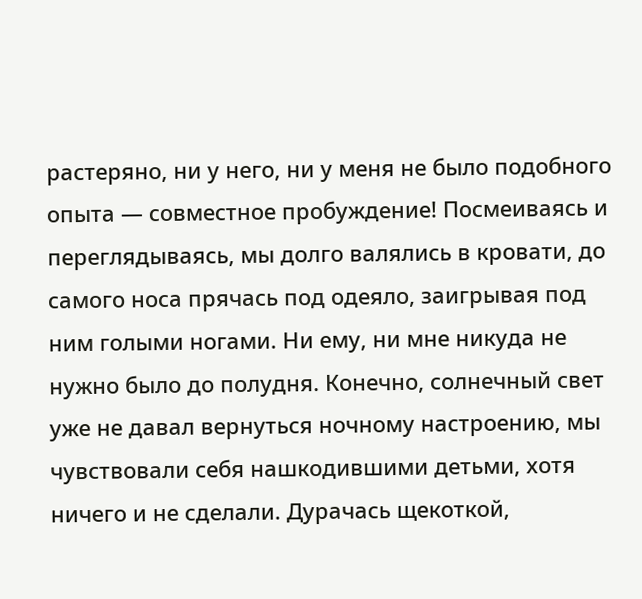растеряно, ни у него, ни у меня не было подобного опыта — совместное пробуждение! Посмеиваясь и переглядываясь, мы долго валялись в кровати, до самого носа прячась под одеяло, заигрывая под ним голыми ногами. Ни ему, ни мне никуда не нужно было до полудня. Конечно, солнечный свет уже не давал вернуться ночному настроению, мы чувствовали себя нашкодившими детьми, хотя ничего и не сделали. Дурачась щекоткой,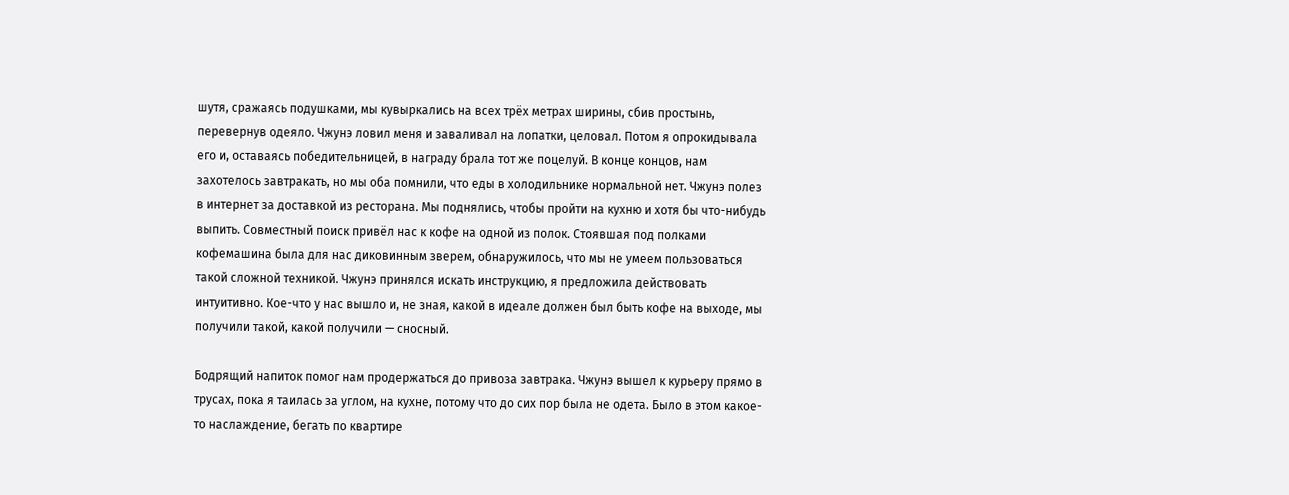шутя, сражаясь подушками, мы кувыркались на всех трёх метрах ширины, сбив простынь, перевернув одеяло. Чжунэ ловил меня и заваливал на лопатки, целовал. Потом я опрокидывала его и, оставаясь победительницей, в награду брала тот же поцелуй. В конце концов, нам захотелось завтракать, но мы оба помнили, что еды в холодильнике нормальной нет. Чжунэ полез в интернет за доставкой из ресторана. Мы поднялись, чтобы пройти на кухню и хотя бы что-нибудь выпить. Совместный поиск привёл нас к кофе на одной из полок. Стоявшая под полками кофемашина была для нас диковинным зверем, обнаружилось, что мы не умеем пользоваться такой сложной техникой. Чжунэ принялся искать инструкцию, я предложила действовать интуитивно. Кое-что у нас вышло и, не зная, какой в идеале должен был быть кофе на выходе, мы получили такой, какой получили — сносный.

Бодрящий напиток помог нам продержаться до привоза завтрака. Чжунэ вышел к курьеру прямо в трусах, пока я таилась за углом, на кухне, потому что до сих пор была не одета. Было в этом какое-то наслаждение, бегать по квартире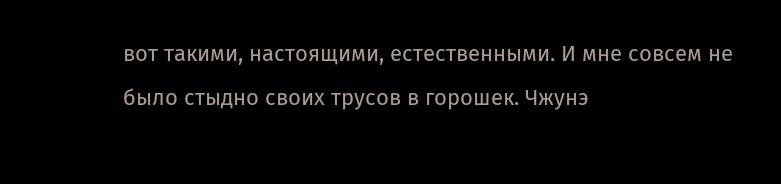вот такими, настоящими, естественными. И мне совсем не было стыдно своих трусов в горошек. Чжунэ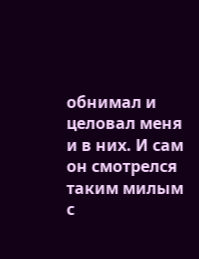обнимал и целовал меня и в них. И сам он смотрелся таким милым с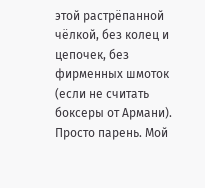этой растрёпанной чёлкой, без колец и цепочек, без фирменных шмоток (если не считать боксеры от Армани). Просто парень. Мой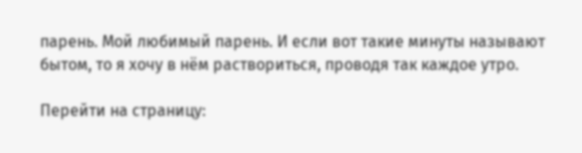парень. Мой любимый парень. И если вот такие минуты называют бытом, то я хочу в нём раствориться, проводя так каждое утро.

Перейти на страницу: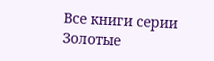Все книги серии Золотые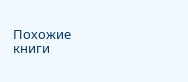Похожие книги